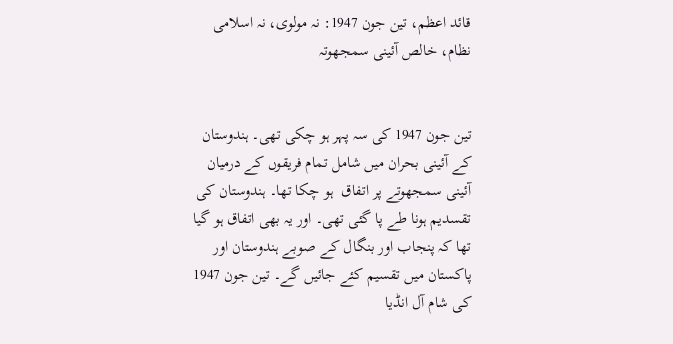قائد اعظم، تین جون 1947: نہ مولوی، نہ اسلامی نظام، خالص آئینی سمجھوتہ


تین جون 1947 کی سہ پہر ہو چکی تھی۔ ہندوستان کے آئینی بحران میں شامل تمام فریقوں کے درمیان آئینی سمجھوتے پر اتفاق  ہو چکا تھا۔ ہندوستان کی تقسدیم ہونا طے پا گئی تھی۔ اور یہ بھی اتفاق ہو گیا تھا کہ پنجاب اور بنگال کے صوبے ہندوستان اور پاکستان میں تقسیم کئے جائیں گے۔ تین جون 1947 کی شام آل انڈیا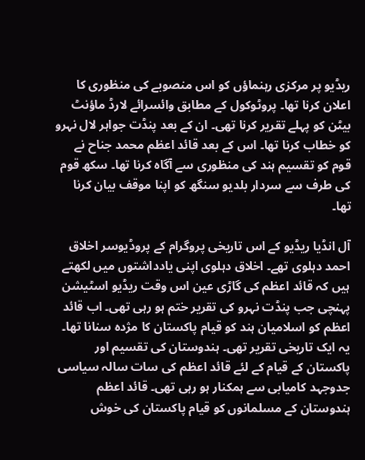ریڈیو پر مرکزی رہنماؤں کو اس منصوبے کی منظوری کا اعلان کرنا تھا۔ پروٹوکول کے مطابق وائسرائے لارڈ ماؤنٹ بیٹن کو پہلے تقریر کرنا تھی۔ ان کے بعد پنڈت جواہر لال نہرو کو خطاب کرنا تھا۔ اس کے بعد قائد اعظم محمد جناح نے قوم کو تقسیم ہند کی منظوری سے آگاہ کرنا تھا۔ سکھ قوم کی طرف سے سردار بلدیو سنگھ کو اپنا موقف بیان کرنا تھا۔

آل انڈیا ریڈیو کے اس تاریخی پروگرام کے پروڈیوسر اخلاق احمد دہلوی تھے۔ اخلاق دہلوی اپنی یادداشتوں میں لکھتے ہیں کہ قائد اعظم کی گاڑی عین اس وقت ریڈیو اسٹیشن پہنچی جب پنڈت نہرو کی تقریر ختم ہو رہی تھی۔ اب قائد اعظم کو اسلامیان ہند کو قیام پاکستان کا مژدہ سنانا تھا۔ یہ ایک تاریخی تقریر تھی۔ ہندوستان کی تقسیم اور پاکستان کے قیام کے لئے قائد اعظم کی سات سالہ سیاسی جدوجہد کامیابی سے ہمکنار ہو رہی تھی۔ قائد اعظم ہندوستان کے مسلمانوں کو قیام پاکستان کی خوش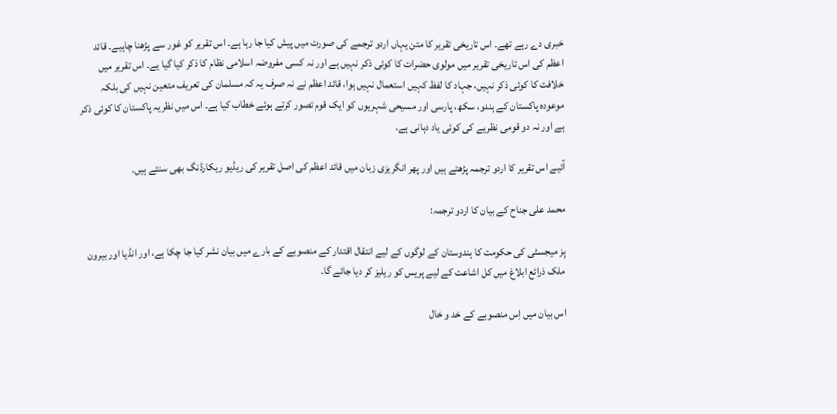خبری دے رہے تھے۔ اس تاریخی تقریر کا متن یہاں اردو ترجمے کی صورت میں پیش کیا جا رہا ہے۔ اس تقریر کو غور سے پڑھنا چاہیے۔ قائد اعظم کی اس تاریخی تقریر میں مولوی حضرات کا کوئی ذکر نہیں ہے اور نہ کسی مفروضہ اسلامی نظام کا ذکر کیا گیا یے۔ اس تقریر میں خلافت کا کوئی ذکر نہیں، جہاد کا لفظ کہیں استعمال نہیں ہوا، قائد اعظم نے نہ صرف یہ کہ مسلمان کی تعریف متعین نہیں کی بلکہ موعودہ پاکستان کے ہندو، سکھ، پارسی اور مسیحی شہریوں کو ایک قوم تصور کرتے ہوئے خطاب کیا ہے۔ اس میں نظریہ پاکستان کا کوئی ذکر ہے اور نہ دو قومی نظریے کی کوئی یاد دہانی ہے۔

آئیے اس تقریر کا اردو ترجمہ پڑھتے ہیں اور پھر انگریزی زبان میں قائد اعظم کی اصل تقریر کی ریڈیو ریکارڈنگ بھی سنتے ہیں۔

محمد علی جناح کے بیان کا اردو ترجمہ:

ہِز میجسٹی کی حکومت کا ہندوستان کے لوگوں کے لیے انتقال اقتدار کے منصوبے کے بارے میں بیان نشر کیا جا چکا ہے، اور انڈیا اور بیرون ملک ذرائع ابلاغ میں کل اشاعت کے لیے پریس کو ریلیز کر دیا جائے گا۔

اس بیان میں اِس منصوبے کے خد و خال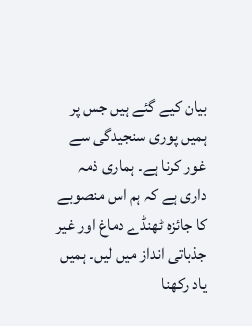بیان کیے گئے ہیں جس پر ہمیں پوری سنجیدگی سے غور کرنا ہے۔ ہماری ذمہ داری ہے کہ ہم اس منصوبے کا جائزہ ٹھنڈے دماغ اور غیر جذباتی انداز میں لیں۔ ہمیں یاد رکھنا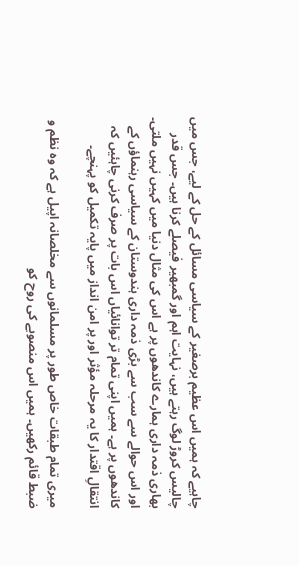چاہیے کہ ہمیں اس عظیم برصغیر کے سیاسی مسائل کے حل کے لیے، جس میں چالیس کروڑ لوگ رہتے ہیں، نہایت اہم اور گمبھیر فیصلے کرنا ہیں۔ جس قدر بھاری ذمہ داری ہمارے کاندھوں پر ہے اس کی مثال دنیا میں کہیں نہیں ملتی۔ اور اس حوالے سے سب سے بڑی ذمہ داری ہندوستان کے سیاسی رہنماؤں کے کاندھوں پر ہے۔ ہمیں اپنی تمام تر توانائیاں اس بات پر صرف کرنی چاہئیں کہ انتقالِ اقتدار کا یہ مرحلہ مؤثر اور پر امن انداز میں پایہ تکمیل کو پہنچے۔

میری تمام طبقات خاص طور پر مسلمانوں سے مخلصانہ اپیل ہے کہ وہ نظم و ضبط قائم رکھیں۔ ہمیں اس منصوبے کی روح کو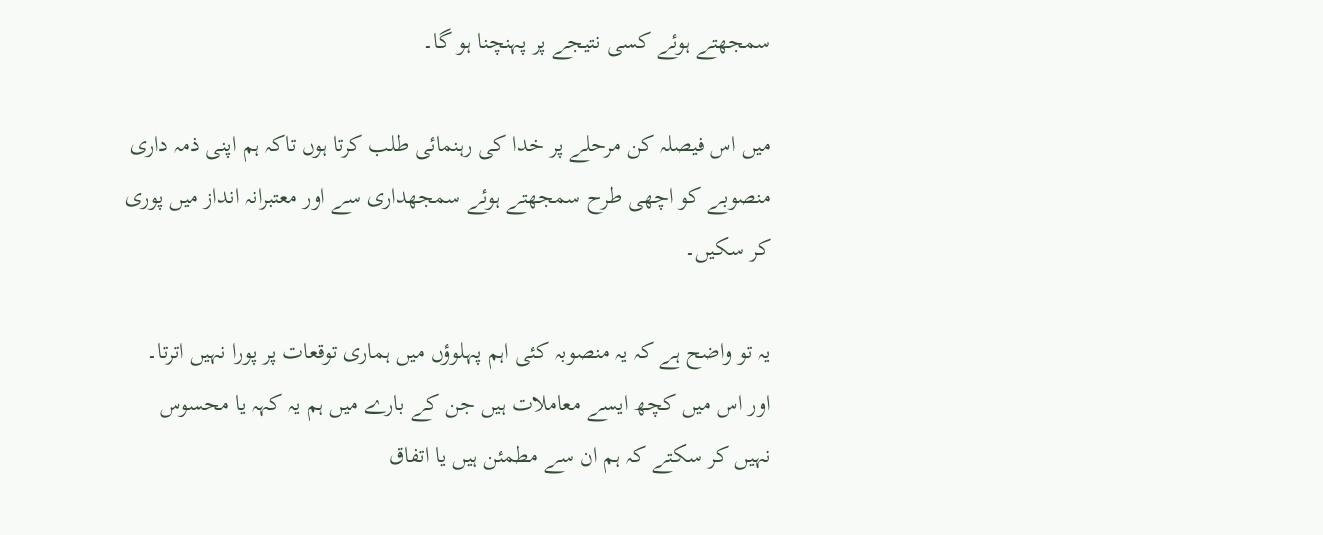سمجھتے ہوئے کسی نتیجے پر پہنچنا ہو گا۔

میں اس فیصلہ کن مرحلے پر خدا کی رہنمائی طلب کرتا ہوں تاکہ ہم اپنی ذمہ داری منصوبے کو اچھی طرح سمجھتے ہوئے سمجھداری سے اور معتبرانہ انداز میں پوری کر سکیں۔

یہ تو واضح ہے کہ یہ منصوبہ کئی اہم پہلوؤں میں ہماری توقعات پر پورا نہیں اترتا۔ اور اس میں کچھ ایسے معاملات ہیں جن کے بارے میں ہم یہ کہہ یا محسوس نہیں کر سکتے کہ ہم ان سے مطمئن ہیں یا اتفاق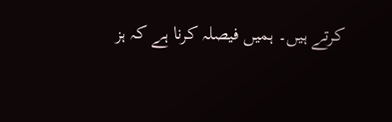کرتے ہیں۔ ہمیں فیصلہ کرنا ہے کہ ہز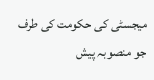میجسٹی کی حکومت کی طرف جو منصوبہ پیش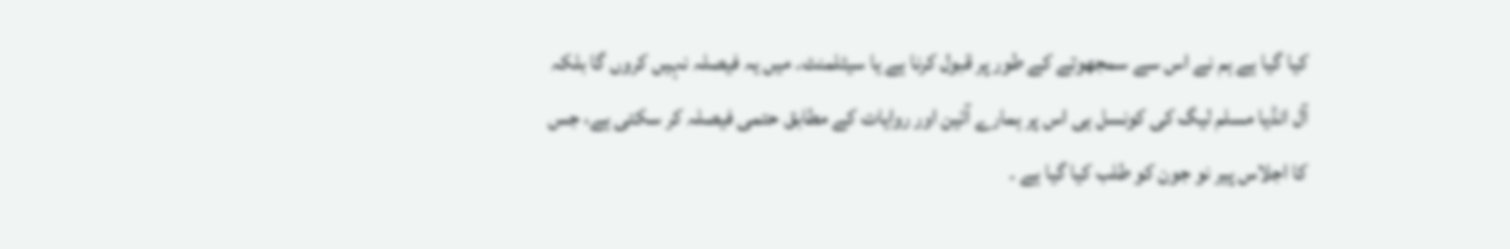کیا گیا ہے ہم نے اس سے سمجھوتے کے طور پر قبول کرنا ہے یا سیٹلمنٹ۔ میں یہ فیصلہ نہیں کروں گا بلکہ آل انڈیا مسلم لیگ کی کونسل ہی اس پر ہمارے آئین اور روایات کے مطابق حتمی فیصلہ کر سکتی ہے، جس کا اجلاس پیر نو جون کو طلب کیا گیا ہے ۔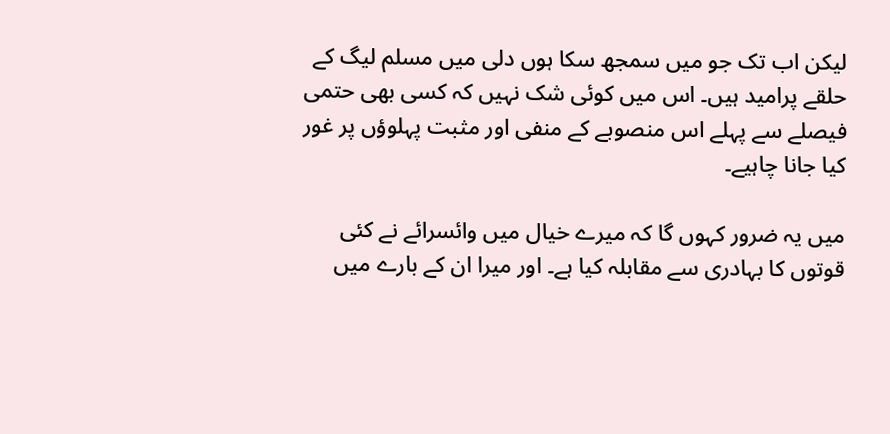لیکن اب تک جو میں سمجھ سکا ہوں دلی میں مسلم لیگ کے حلقے پرامید ہیں۔ اس میں کوئی شک نہیں کہ کسی بھی حتمی فیصلے سے پہلے اس منصوبے کے منفی اور مثبت پہلوؤں پر غور کیا جانا چاہیے۔

میں یہ ضرور کہوں گا کہ میرے خیال میں وائسرائے نے کئی قوتوں کا بہادری سے مقابلہ کیا ہے۔ اور میرا ان کے بارے میں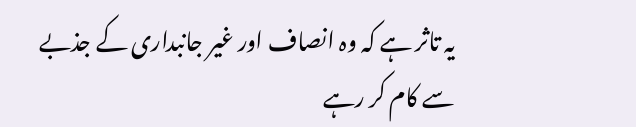یہ تاثر ہے کہ وہ انصاف اور غیر جانبداری کے جذبے سے کام کر رہے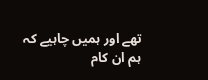تھے اور ہمیں چاہیے کہ ہم ان کام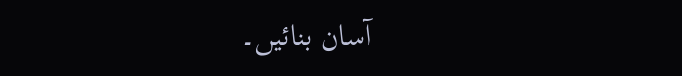آسان بنائیں۔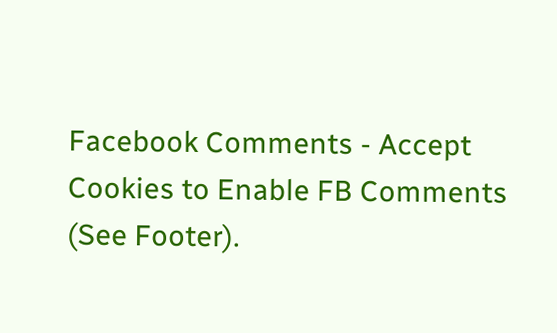Facebook Comments - Accept Cookies to Enable FB Comments (See Footer).